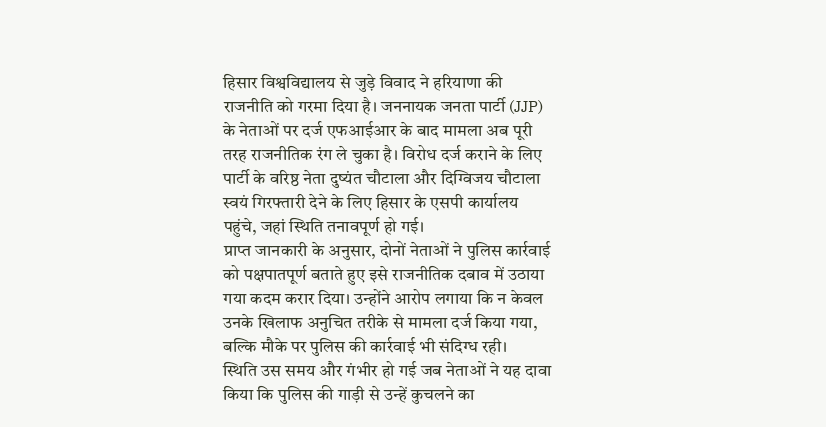हिसार विश्वविद्यालय से जुड़े विवाद ने हरियाणा की राजनीति को गरमा दिया है। जननायक जनता पार्टी (JJP) के नेताओं पर दर्ज एफआईआर के बाद मामला अब पूरी तरह राजनीतिक रंग ले चुका है। विरोध दर्ज कराने के लिए पार्टी के वरिष्ठ नेता दुष्यंत चौटाला और दिग्विजय चौटाला स्वयं गिरफ्तारी देने के लिए हिसार के एसपी कार्यालय पहुंचे, जहां स्थिति तनावपूर्ण हो गई।
प्राप्त जानकारी के अनुसार, दोनों नेताओं ने पुलिस कार्रवाई को पक्षपातपूर्ण बताते हुए इसे राजनीतिक दबाव में उठाया गया कदम करार दिया। उन्होंने आरोप लगाया कि न केवल उनके खिलाफ अनुचित तरीके से मामला दर्ज किया गया, बल्कि मौके पर पुलिस की कार्रवाई भी संदिग्ध रही।
स्थिति उस समय और गंभीर हो गई जब नेताओं ने यह दावा किया कि पुलिस की गाड़ी से उन्हें कुचलने का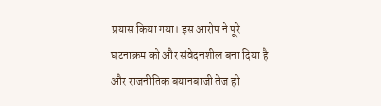प्रयास किया गया। इस आरोप ने पूरे घटनाक्रम को और संवेदनशील बना दिया है और राजनीतिक बयानबाजी तेज हो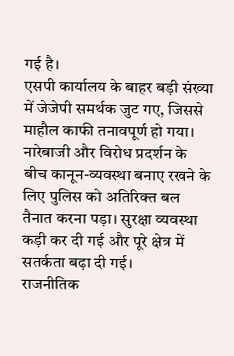गई है।
एसपी कार्यालय के बाहर बड़ी संख्या में जेजेपी समर्थक जुट गए, जिससे माहौल काफी तनावपूर्ण हो गया। नारेबाजी और विरोध प्रदर्शन के बीच कानून-व्यवस्था बनाए रखने के लिए पुलिस को अतिरिक्त बल तैनात करना पड़ा। सुरक्षा व्यवस्था कड़ी कर दी गई और पूरे क्षेत्र में सतर्कता बढ़ा दी गई।
राजनीतिक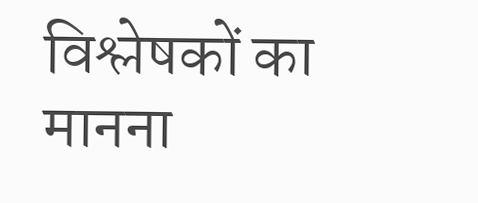विश्लेषकों का मानना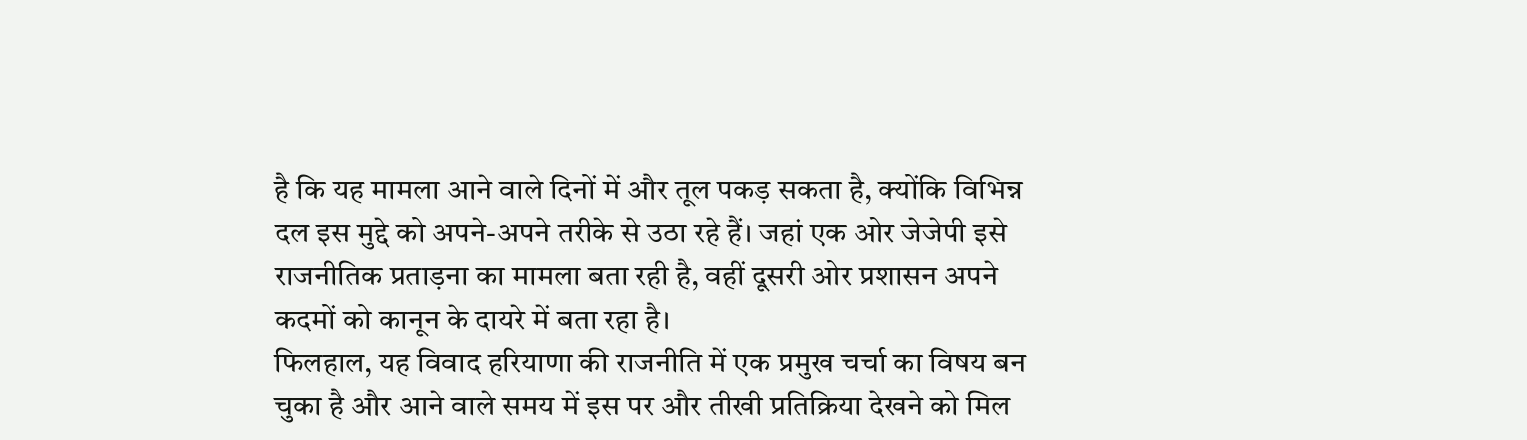है कि यह मामला आने वाले दिनों में और तूल पकड़ सकता है, क्योंकि विभिन्न दल इस मुद्दे को अपने-अपने तरीके से उठा रहे हैं। जहां एक ओर जेजेपी इसे राजनीतिक प्रताड़ना का मामला बता रही है, वहीं दूसरी ओर प्रशासन अपने कदमों को कानून के दायरे में बता रहा है।
फिलहाल, यह विवाद हरियाणा की राजनीति में एक प्रमुख चर्चा का विषय बन चुका है और आने वाले समय में इस पर और तीखी प्रतिक्रिया देखने को मिल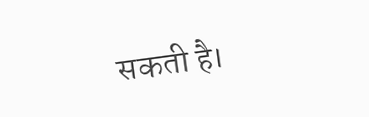सकती है।